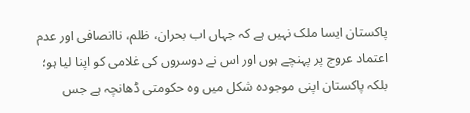پاکستان ایسا ملک نہیں ہے کہ جہاں اب بحران، ظلم، ناانصافی اور عدم اعتماد عروج پر پہنچے ہوں اور اس نے دوسروں کی غلامی کو اپنا لیا ہو؛ بلکہ پاکستان اپنی موجودہ شکل میں وہ حکومتی ڈھانچہ ہے جس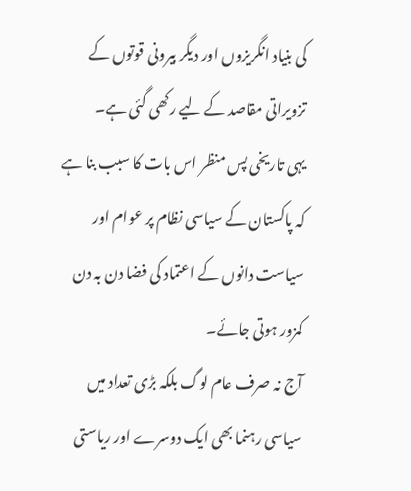کی بنیاد انگریزوں اور دیگر بیرونی قوتوں کے تزویراتی مقاصد کے لیے رکھی گئی ہے۔
یہی تاریخی پس منظر اس بات کا سبب بنا ہے کہ پاکستان کے سیاسی نظام پر عوام اور سیاست دانوں کے اعتماد کی فضا دن بہ دن کمزور ہوتی جائے۔
آج نہ صرف عام لوگ بلکہ بڑی تعداد میں سیاسی رہنما بھی ایک دوسرے اور ریاستی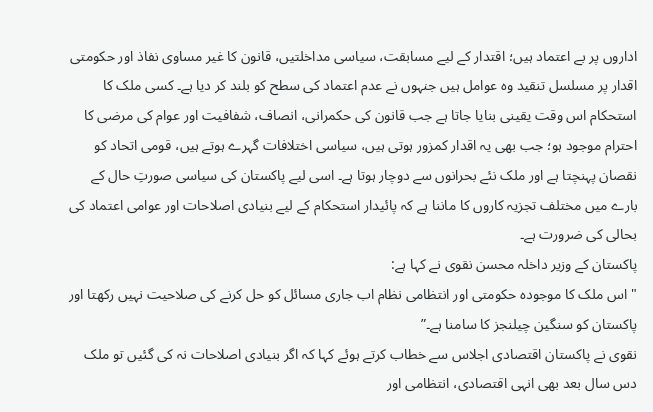اداروں پر بے اعتماد ہیں؛ اقتدار کے لیے مسابقت، سیاسی مداخلتیں، قانون کا غیر مساوی نفاذ اور حکومتی اقدار پر مسلسل تنقید وہ عوامل ہیں جنہوں نے عدم اعتماد کی سطح کو بلند کر دیا ہے۔ کسی ملک کا استحکام اس وقت یقینی بنایا جاتا ہے جب قانون کی حکمرانی، انصاف، شفافیت اور عوام کی مرضی کا احترام موجود ہو؛ جب بھی یہ اقدار کمزور ہوتی ہیں، سیاسی اختلافات گہرے ہوتے ہیں، قومی اتحاد کو نقصان پہنچتا ہے اور ملک نئے بحرانوں سے دوچار ہوتا ہے۔ اسی لیے پاکستان کی سیاسی صورتِ حال کے بارے میں مختلف تجزیہ کاروں کا ماننا ہے کہ پائیدار استحکام کے لیے بنیادی اصلاحات اور عوامی اعتماد کی بحالی کی ضرورت ہے۔
پاکستان کے وزیر داخلہ محسن نقوی نے کہا ہے:
"اس ملک کا موجودہ حکومتی اور انتظامی نظام اب جاری مسائل کو حل کرنے کی صلاحیت نہیں رکھتا اور پاکستان کو سنگین چیلنجز کا سامنا ہے۔”
نقوی نے پاکستان اقتصادی اجلاس سے خطاب کرتے ہوئے کہا کہ اگر بنیادی اصلاحات نہ کی گئیں تو ملک دس سال بعد بھی انہی اقتصادی، انتظامی اور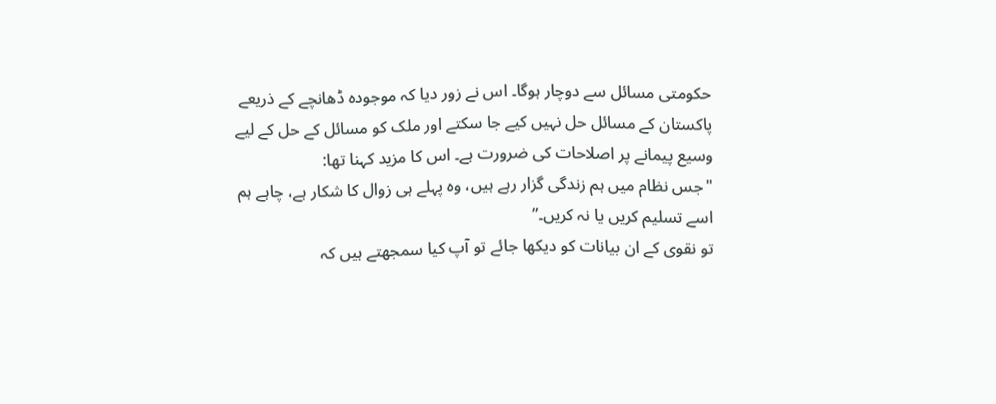حکومتی مسائل سے دوچار ہوگا۔ اس نے زور دیا کہ موجودہ ڈھانچے کے ذریعے پاکستان کے مسائل حل نہیں کیے جا سکتے اور ملک کو مسائل کے حل کے لیے وسیع پیمانے پر اصلاحات کی ضرورت ہے۔ اس کا مزید کہنا تھا:
"جس نظام میں ہم زندگی گزار رہے ہیں، وہ پہلے ہی زوال کا شکار ہے، چاہے ہم اسے تسلیم کریں یا نہ کریں۔”
تو نقوی کے ان بیانات کو دیکھا جائے تو آپ کیا سمجھتے ہیں کہ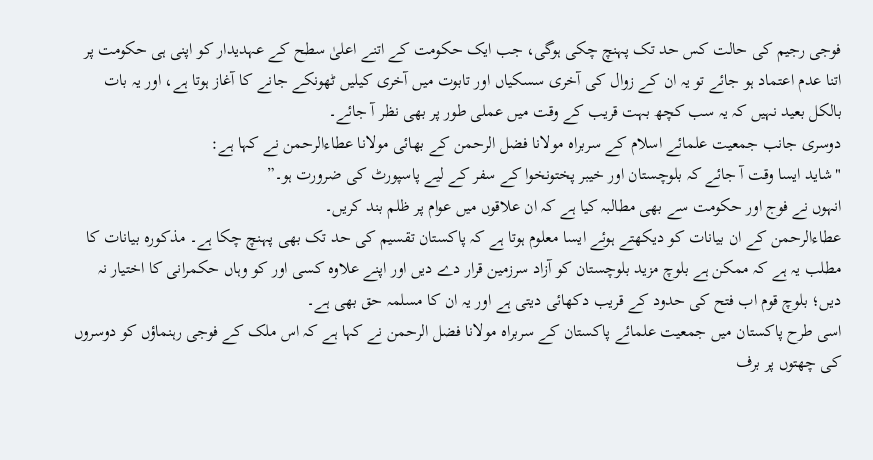فوجی رجیم کی حالت کس حد تک پہنچ چکی ہوگی، جب ایک حکومت کے اتنے اعلیٰ سطح کے عہدیدار کو اپنی ہی حکومت پر اتنا عدم اعتماد ہو جائے تو یہ ان کے زوال کی آخری سسکیاں اور تابوت میں آخری کیلیں ٹھونکے جانے کا آغاز ہوتا ہے، اور یہ بات بالکل بعید نہیں کہ یہ سب کچھ بہت قریب کے وقت میں عملی طور پر بھی نظر آ جائے۔
دوسری جانب جمعیت علمائے اسلام کے سربراہ مولانا فضل الرحمن کے بھائی مولانا عطاءالرحمن نے کہا ہے:
"شاید ایسا وقت آ جائے کہ بلوچستان اور خیبر پختونخوا کے سفر کے لیے پاسپورٹ کی ضرورت ہو۔”
انہوں نے فوج اور حکومت سے بھی مطالبہ کیا ہے کہ ان علاقوں میں عوام پر ظلم بند کریں۔
عطاءالرحمن کے ان بیانات کو دیکھتے ہوئے ایسا معلوم ہوتا ہے کہ پاکستان تقسیم کی حد تک بھی پہنچ چکا ہے۔ مذکورہ بیانات کا مطلب یہ ہے کہ ممکن ہے بلوچ مزید بلوچستان کو آزاد سرزمین قرار دے دیں اور اپنے علاوہ کسی اور کو وہاں حکمرانی کا اختیار نہ دیں؛ بلوچ قوم اب فتح کی حدود کے قریب دکھائی دیتی ہے اور یہ ان کا مسلمہ حق بھی ہے۔
اسی طرح پاکستان میں جمعیت علمائے پاکستان کے سربراہ مولانا فضل الرحمن نے کہا ہے کہ اس ملک کے فوجی رہنماؤں کو دوسروں کی چھتوں پر برف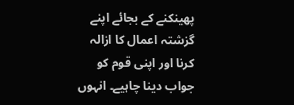پھینکنے کے بجائے اپنے گزشتہ اعمال کا ازالہ کرنا اور اپنی قوم کو جواب دینا چاہیے۔ انہوں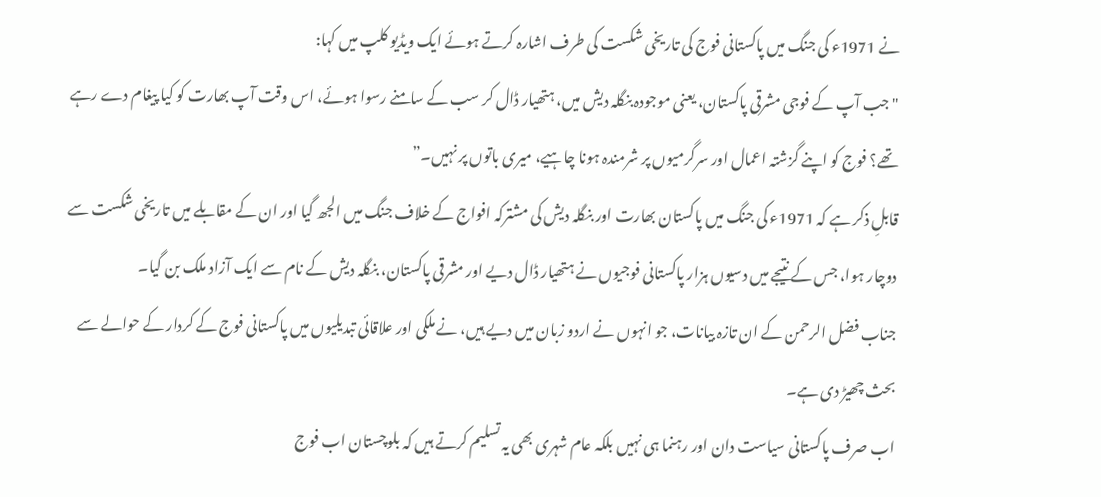نے 1971ء کی جنگ میں پاکستانی فوج کی تاریخی شکست کی طرف اشارہ کرتے ہوئے ایک ویڈیو کلپ میں کہا:
"جب آپ کے فوجی مشرقی پاکستان، یعنی موجودہ بنگلہ دیش میں، ہتھیار ڈال کر سب کے سامنے رسوا ہوئے، اس وقت آپ بھارت کو کیا پیغام دے رہے تھے؟ فوج کو اپنے گزشتہ اعمال اور سرگرمیوں پر شرمندہ ہونا چاہیے، میری باتوں پر نہیں۔”
قابلِ ذکر ہے کہ 1971ء کی جنگ میں پاکستان بھارت اور بنگلہ دیش کی مشترکہ افواج کے خلاف جنگ میں الجھ گیا اور ان کے مقابلے میں تاریخی شکست سے دوچار ہوا، جس کے نتیجے میں دسیوں ہزار پاکستانی فوجیوں نے ہتھیار ڈال دیے اور مشرقی پاکستان، بنگلہ دیش کے نام سے ایک آزاد ملک بن گیا۔
جناب فضل الرحمن کے ان تازہ بیانات، جو انہوں نے اردو زبان میں دیے ہیں، نے ملکی اور علاقائی تبدیلیوں میں پاکستانی فوج کے کردار کے حوالے سے بحث چھیڑ دی ہے۔
اب صرف پاکستانی سیاست دان اور رہنما ہی نہیں بلکہ عام شہری بھی یہ تسلیم کرتے ہیں کہ بلوچستان اب فوج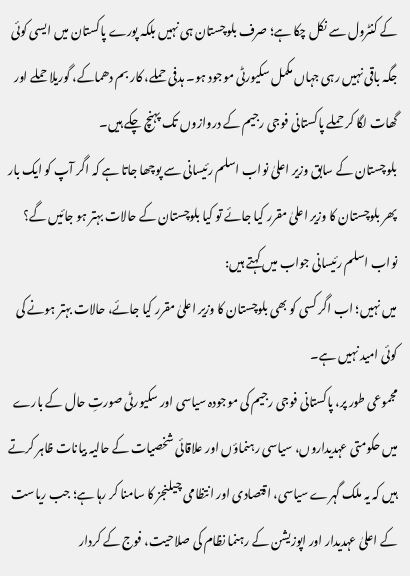کے کنٹرول سے نکل چکا ہے؛ صرف بلوچستان ہی نہیں بلکہ پورے پاکستان میں ایسی کوئی جگہ باقی نہیں رہی جہاں مکمل سکیورٹی موجود ہو۔ ہدفی حملے، کار بم دھماکے، گوریلا حملے اور گھات لگا کر حملے پاکستانی فوجی رجیم کے دروازوں تک پہنچ چکے ہیں۔
بلوچستان کے سابق وزیر اعلیٰ نواب اسلم رئیسانی سے پوچھا جاتا ہے کہ اگر آپ کو ایک بار پھر بلوچستان کا وزیر اعلیٰ مقرر کیا جائے تو کیا بلوچستان کے حالات بہتر ہو جائیں گے؟
نواب اسلم رئیسانی جواب میں کہتے ہیں:
میں نہیں؛ اب اگر کسی کو بھی بلوچستان کا وزیر اعلیٰ مقرر کیا جائے، حالات بہتر ہونے کی کوئی امید نہیں ہے۔
مجموعی طور پر، پاکستانی فوجی رجیم کی موجودہ سیاسی اور سکیورٹی صورتِ حال کے بارے میں حکومتی عہدیداروں، سیاسی رہنماؤں اور علاقائی شخصیات کے حالیہ بیانات ظاہر کرتے ہیں کہ یہ ملک گہرے سیاسی، اقتصادی اور انتظامی چیلنجز کا سامنا کر رہا ہے؛ جب ریاست کے اعلیٰ عہدیدار اور اپوزیشن کے رہنما نظام کی صلاحیت، فوج کے کردار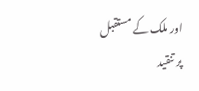اور ملک کے مستقبل پر تنقید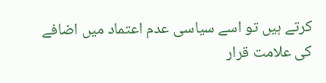کرتے ہیں تو اسے سیاسی عدم اعتماد میں اضافے کی علامت قرار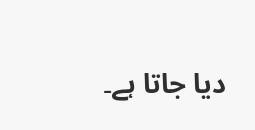دیا جاتا ہے۔